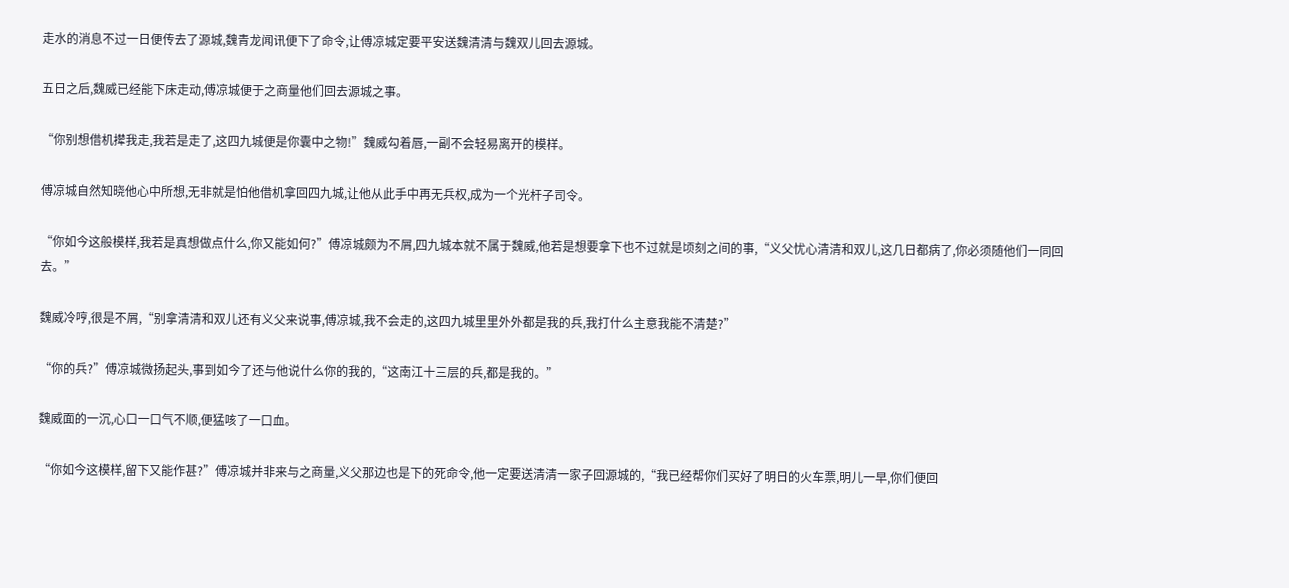走水的消息不过一日便传去了源城,魏青龙闻讯便下了命令,让傅凉城定要平安送魏清清与魏双儿回去源城。

五日之后,魏威已经能下床走动,傅凉城便于之商量他们回去源城之事。

“你别想借机撵我走,我若是走了,这四九城便是你囊中之物!”魏威勾着唇,一副不会轻易离开的模样。

傅凉城自然知晓他心中所想,无非就是怕他借机拿回四九城,让他从此手中再无兵权,成为一个光杆子司令。

“你如今这般模样,我若是真想做点什么,你又能如何?”傅凉城颇为不屑,四九城本就不属于魏威,他若是想要拿下也不过就是顷刻之间的事,“义父忧心清清和双儿,这几日都病了,你必须随他们一同回去。”

魏威冷哼,很是不屑,“别拿清清和双儿还有义父来说事,傅凉城,我不会走的,这四九城里里外外都是我的兵,我打什么主意我能不清楚?”

“你的兵?”傅凉城微扬起头,事到如今了还与他说什么你的我的,“这南江十三层的兵,都是我的。”

魏威面的一沉,心口一口气不顺,便猛咳了一口血。

“你如今这模样,留下又能作甚?”傅凉城并非来与之商量,义父那边也是下的死命令,他一定要送清清一家子回源城的,“我已经帮你们买好了明日的火车票,明儿一早,你们便回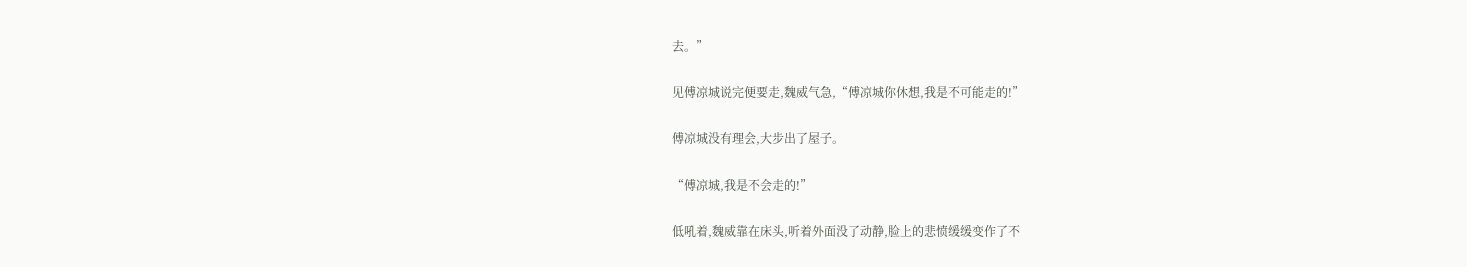去。”

见傅凉城说完便要走,魏威气急,“傅凉城你休想,我是不可能走的!”

傅凉城没有理会,大步出了屋子。

“傅凉城,我是不会走的!”

低吼着,魏威靠在床头,听着外面没了动静,脸上的悲愤缓缓变作了不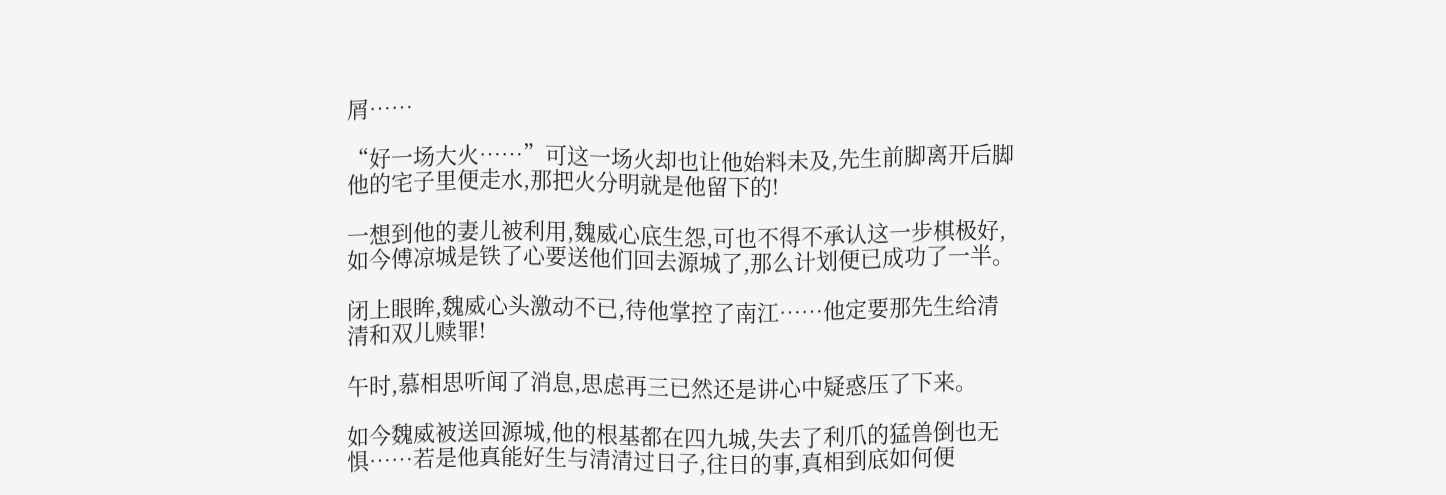屑……

“好一场大火……”可这一场火却也让他始料未及,先生前脚离开后脚他的宅子里便走水,那把火分明就是他留下的!

一想到他的妻儿被利用,魏威心底生怨,可也不得不承认这一步棋极好,如今傅凉城是铁了心要送他们回去源城了,那么计划便已成功了一半。

闭上眼眸,魏威心头激动不已,待他掌控了南江……他定要那先生给清清和双儿赎罪!

午时,慕相思听闻了消息,思虑再三已然还是讲心中疑惑压了下来。

如今魏威被送回源城,他的根基都在四九城,失去了利爪的猛兽倒也无惧……若是他真能好生与清清过日子,往日的事,真相到底如何便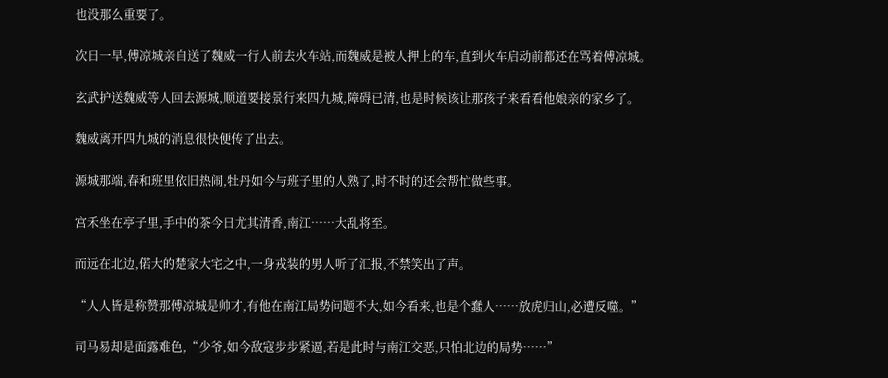也没那么重要了。

次日一早,傅凉城亲自送了魏威一行人前去火车站,而魏威是被人押上的车,直到火车启动前都还在骂着傅凉城。

玄武护送魏威等人回去源城,顺道要接景行来四九城,障碍已清,也是时候该让那孩子来看看他娘亲的家乡了。

魏威离开四九城的消息很快便传了出去。

源城那端,春和班里依旧热闹,牡丹如今与班子里的人熟了,时不时的还会帮忙做些事。

宫禾坐在亭子里,手中的茶今日尤其清香,南江……大乱将至。

而远在北边,偌大的楚家大宅之中,一身戎装的男人听了汇报,不禁笑出了声。

“人人皆是称赞那傅凉城是帅才,有他在南江局势问题不大,如今看来,也是个蠢人……放虎归山,必遭反噬。”

司马易却是面露难色,“少爷,如今敌寇步步紧逼,若是此时与南江交恶,只怕北边的局势……”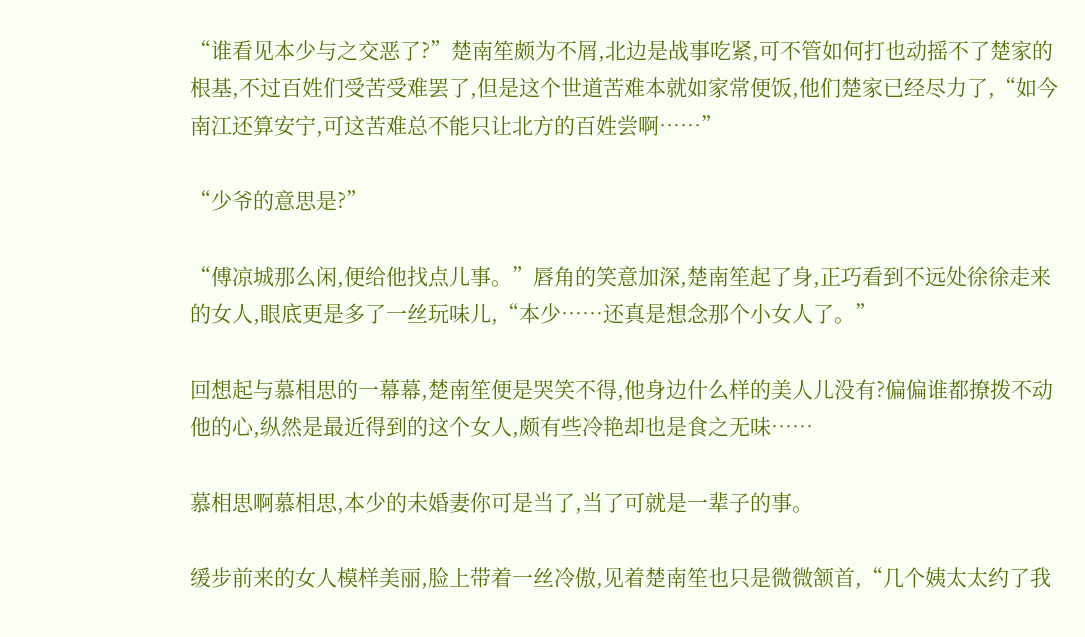“谁看见本少与之交恶了?”楚南笙颇为不屑,北边是战事吃紧,可不管如何打也动摇不了楚家的根基,不过百姓们受苦受难罢了,但是这个世道苦难本就如家常便饭,他们楚家已经尽力了,“如今南江还算安宁,可这苦难总不能只让北方的百姓尝啊……”

“少爷的意思是?”

“傅凉城那么闲,便给他找点儿事。”唇角的笑意加深,楚南笙起了身,正巧看到不远处徐徐走来的女人,眼底更是多了一丝玩味儿,“本少……还真是想念那个小女人了。”

回想起与慕相思的一幕幕,楚南笙便是哭笑不得,他身边什么样的美人儿没有?偏偏谁都撩拨不动他的心,纵然是最近得到的这个女人,颇有些冷艳却也是食之无味……

慕相思啊慕相思,本少的未婚妻你可是当了,当了可就是一辈子的事。

缓步前来的女人模样美丽,脸上带着一丝冷傲,见着楚南笙也只是微微颔首,“几个姨太太约了我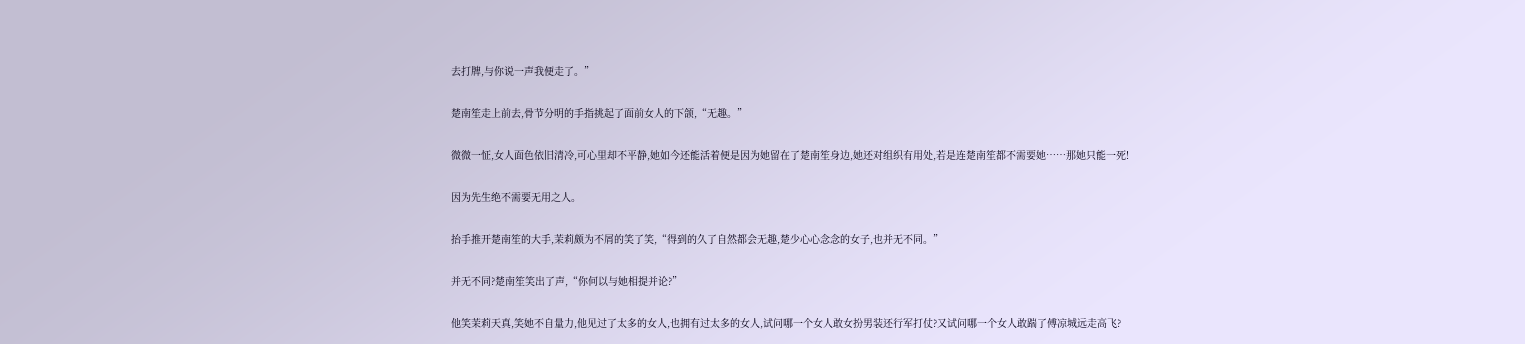去打牌,与你说一声我便走了。”

楚南笙走上前去,骨节分明的手指挑起了面前女人的下颌,“无趣。”

微微一怔,女人面色依旧清冷,可心里却不平静,她如今还能活着便是因为她留在了楚南笙身边,她还对组织有用处,若是连楚南笙都不需要她……那她只能一死!

因为先生绝不需要无用之人。

抬手推开楚南笙的大手,茉莉颇为不屑的笑了笑,“得到的久了自然都会无趣,楚少心心念念的女子,也并无不同。”

并无不同?楚南笙笑出了声,“你何以与她相提并论?”

他笑茉莉天真,笑她不自量力,他见过了太多的女人,也拥有过太多的女人,试问哪一个女人敢女扮男装还行军打仗?又试问哪一个女人敢踹了傅凉城远走高飞?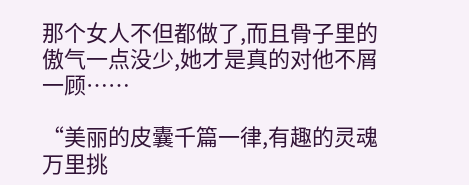那个女人不但都做了,而且骨子里的傲气一点没少,她才是真的对他不屑一顾……

“美丽的皮囊千篇一律,有趣的灵魂万里挑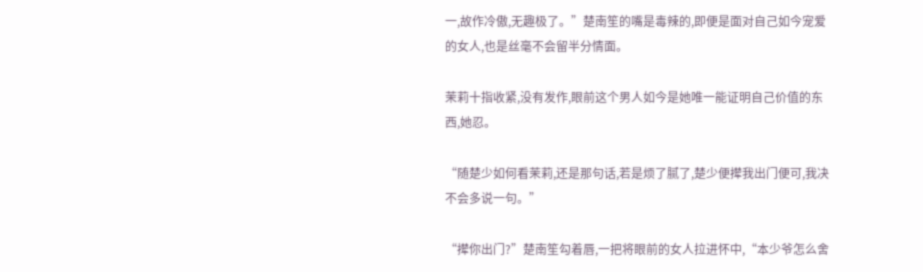一,故作冷傲,无趣极了。”楚南笙的嘴是毒辣的,即便是面对自己如今宠爱的女人,也是丝毫不会留半分情面。

茉莉十指收紧,没有发作,眼前这个男人如今是她唯一能证明自己价值的东西,她忍。

“随楚少如何看茉莉,还是那句话,若是烦了腻了,楚少便撵我出门便可,我决不会多说一句。”

“撵你出门?”楚南笙勾着唇,一把将眼前的女人拉进怀中,“本少爷怎么舍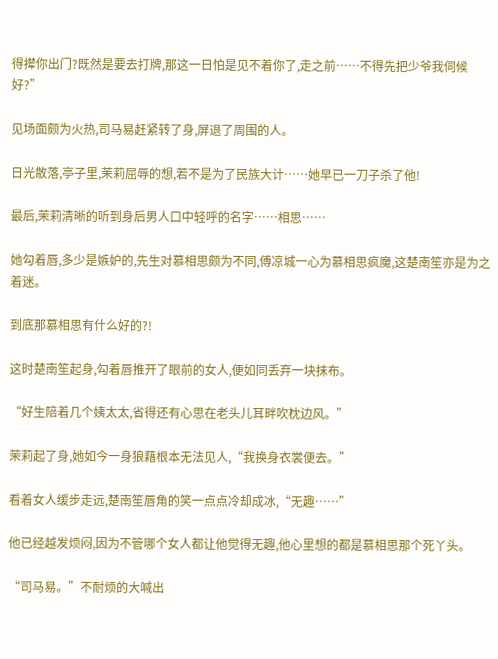得撵你出门?既然是要去打牌,那这一日怕是见不着你了,走之前……不得先把少爷我伺候好?”

见场面颇为火热,司马易赶紧转了身,屏退了周围的人。

日光散落,亭子里,茉莉屈辱的想,若不是为了民族大计……她早已一刀子杀了他!

最后,茉莉清晰的听到身后男人口中轻呼的名字……相思……

她勾着唇,多少是嫉妒的,先生对慕相思颇为不同,傅凉城一心为慕相思疯魔,这楚南笙亦是为之着迷。

到底那慕相思有什么好的?!

这时楚南笙起身,勾着唇推开了眼前的女人,便如同丢弃一块抹布。

“好生陪着几个姨太太,省得还有心思在老头儿耳畔吹枕边风。”

茉莉起了身,她如今一身狼藉根本无法见人,“我换身衣裳便去。”

看着女人缓步走远,楚南笙唇角的笑一点点冷却成冰,“无趣……”

他已经越发烦闷,因为不管哪个女人都让他觉得无趣,他心里想的都是慕相思那个死丫头。

“司马易。”不耐烦的大喊出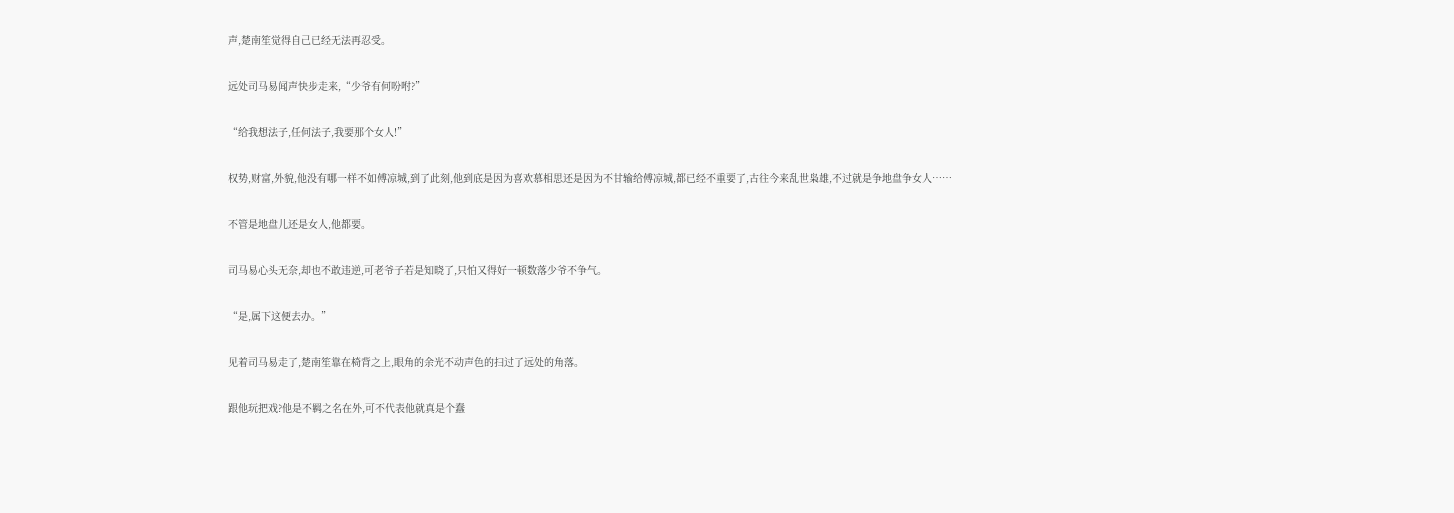声,楚南笙觉得自己已经无法再忍受。

远处司马易闻声快步走来,“少爷有何吩咐?”

“给我想法子,任何法子,我要那个女人!”

权势,财富,外貌,他没有哪一样不如傅凉城,到了此刻,他到底是因为喜欢慕相思还是因为不甘输给傅凉城,都已经不重要了,古往今来乱世枭雄,不过就是争地盘争女人……

不管是地盘儿还是女人,他都要。

司马易心头无奈,却也不敢违逆,可老爷子若是知晓了,只怕又得好一顿数落少爷不争气。

“是,属下这便去办。”

见着司马易走了,楚南笙靠在椅背之上,眼角的余光不动声色的扫过了远处的角落。

跟他玩把戏?他是不羁之名在外,可不代表他就真是个蠢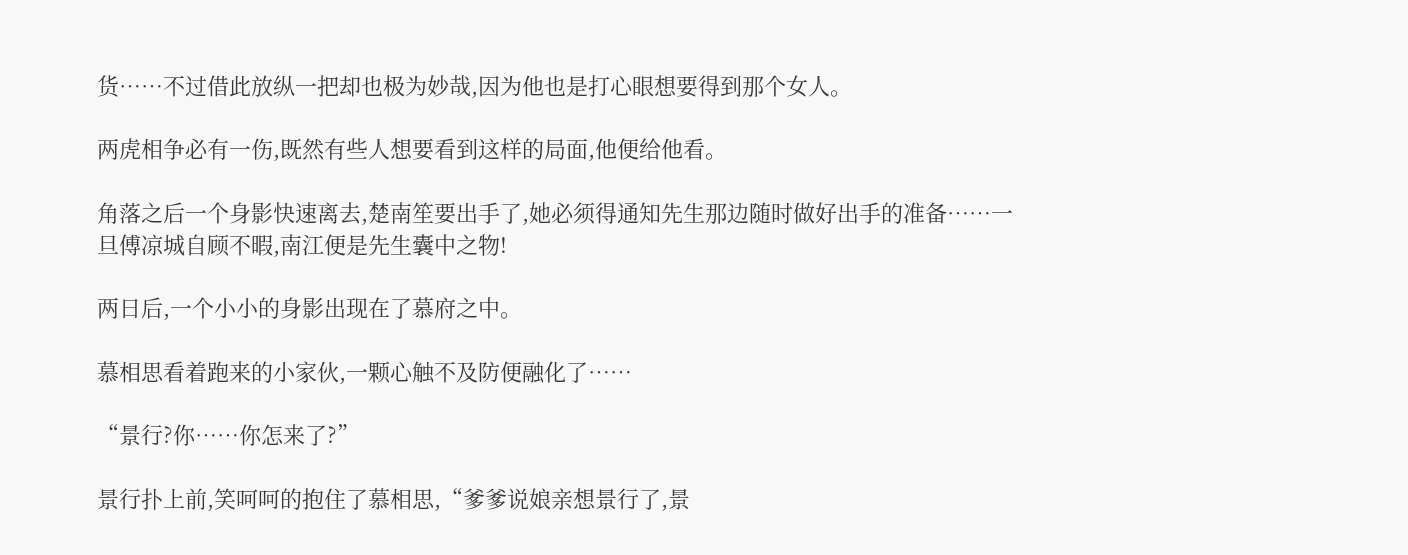货……不过借此放纵一把却也极为妙哉,因为他也是打心眼想要得到那个女人。

两虎相争必有一伤,既然有些人想要看到这样的局面,他便给他看。

角落之后一个身影快速离去,楚南笙要出手了,她必须得通知先生那边随时做好出手的准备……一旦傅凉城自顾不暇,南江便是先生囊中之物!

两日后,一个小小的身影出现在了慕府之中。

慕相思看着跑来的小家伙,一颗心触不及防便融化了……

“景行?你……你怎来了?”

景行扑上前,笑呵呵的抱住了慕相思,“爹爹说娘亲想景行了,景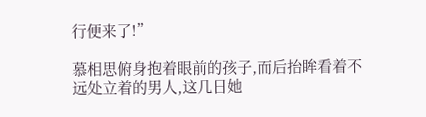行便来了!”

慕相思俯身抱着眼前的孩子,而后抬眸看着不远处立着的男人,这几日她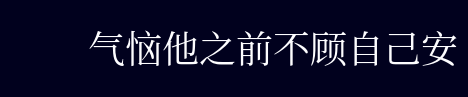气恼他之前不顾自己安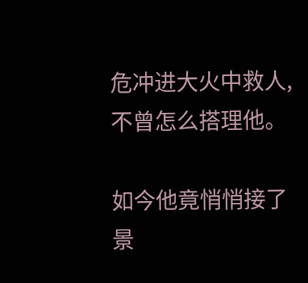危冲进大火中救人,不曾怎么搭理他。

如今他竟悄悄接了景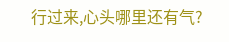行过来,心头哪里还有气?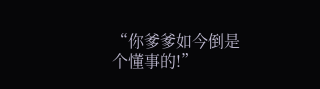“你爹爹如今倒是个懂事的!”